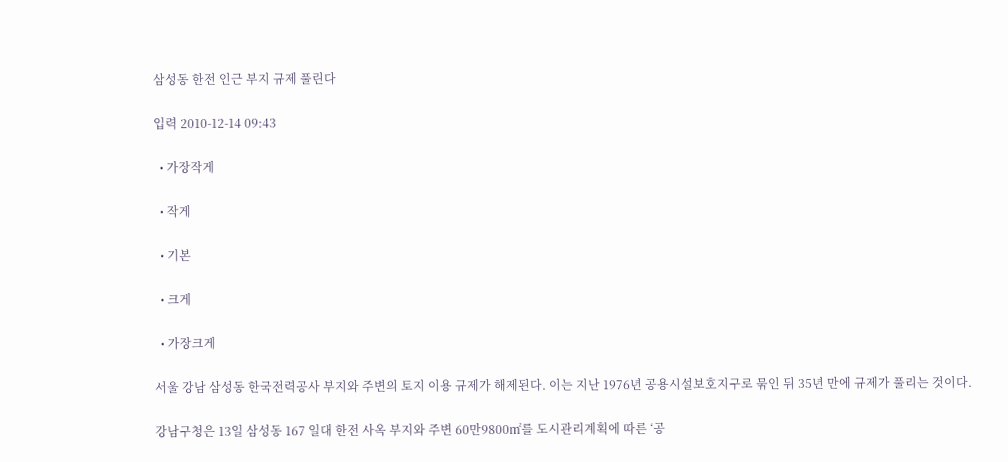삼성동 한전 인근 부지 규제 풀린다

입력 2010-12-14 09:43

  • 가장작게

  • 작게

  • 기본

  • 크게

  • 가장크게

서울 강남 삼성동 한국전력공사 부지와 주변의 토지 이용 규제가 해제된다. 이는 지난 1976년 공용시설보호지구로 묶인 뒤 35년 만에 규제가 풀리는 것이다.

강남구청은 13일 삼성동 167 일대 한전 사옥 부지와 주변 60만9800㎡를 도시관리계획에 따른 ‘공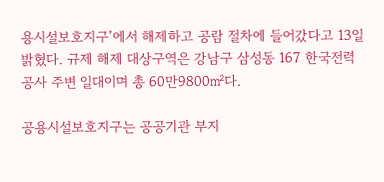용시설보호지구’에서 해제하고 공람 절차에 들어갔다고 13일 밝혔다. 규제 해제 대상구역은 강남구 삼성동 167 한국전력공사 주변 일대이며 총 60만9800㎡다.

공용시설보호지구는 공공기관 부지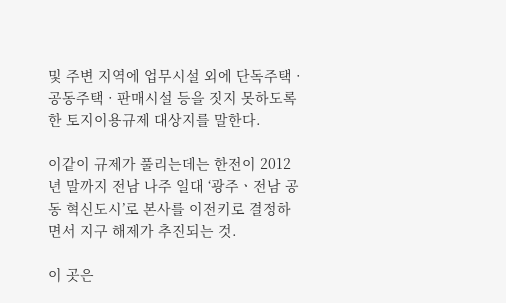및 주변 지역에 업무시설 외에 단독주택 · 공동주택 · 판매시설 등을 짓지 못하도록 한 토지이용규제 대상지를 말한다.

이같이 규제가 풀리는데는 한전이 2012년 말까지 전남 나주 일대 ‘광주ㆍ전남 공동 혁신도시’로 본사를 이전키로 결정하면서 지구 해제가 추진되는 것.

이 곳은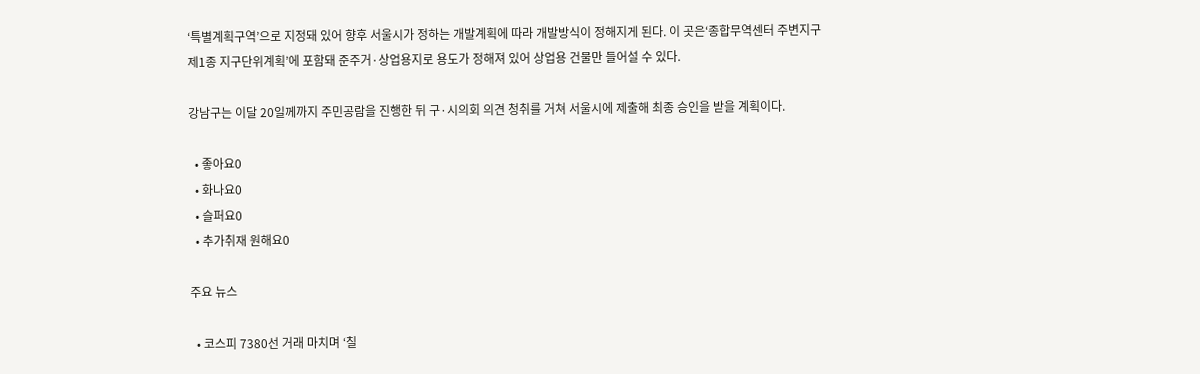‘특별계획구역’으로 지정돼 있어 향후 서울시가 정하는 개발계획에 따라 개발방식이 정해지게 된다. 이 곳은‘종합무역센터 주변지구 제1종 지구단위계획’에 포함돼 준주거·상업용지로 용도가 정해져 있어 상업용 건물만 들어설 수 있다.

강남구는 이달 20일께까지 주민공람을 진행한 뒤 구·시의회 의견 청취를 거쳐 서울시에 제출해 최종 승인을 받을 계획이다.

  • 좋아요0
  • 화나요0
  • 슬퍼요0
  • 추가취재 원해요0

주요 뉴스

  • 코스피 7380선 거래 마치며 ‘칠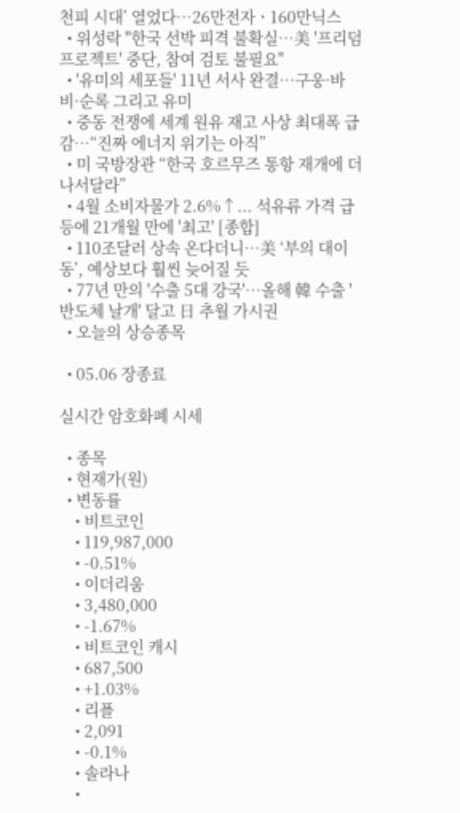천피 시대’ 열었다⋯26만전자ㆍ160만닉스
  • 위성락 "한국 선박 피격 불확실⋯美 '프리덤 프로젝트' 중단, 참여 검토 불필요"
  • '유미의 세포들' 11년 서사 완결…구웅·바비·순록 그리고 유미
  • 중동 전쟁에 세계 원유 재고 사상 최대폭 급감⋯“진짜 에너지 위기는 아직”
  • 미 국방장관 “한국 호르무즈 통항 재개에 더 나서달라”
  • 4월 소비자물가 2.6%↑... 석유류 가격 급등에 21개월 만에 '최고' [종합]
  • 110조달러 상속 온다더니…美 ‘부의 대이동’, 예상보다 훨씬 늦어질 듯
  • 77년 만의 '수출 5대 강국'⋯올해 韓 수출 '반도체 날개' 달고 日 추월 가시권
  • 오늘의 상승종목

  • 05.06 장종료

실시간 암호화폐 시세

  • 종목
  • 현재가(원)
  • 변동률
    • 비트코인
    • 119,987,000
    • -0.51%
    • 이더리움
    • 3,480,000
    • -1.67%
    • 비트코인 캐시
    • 687,500
    • +1.03%
    • 리플
    • 2,091
    • -0.1%
    • 솔라나
    •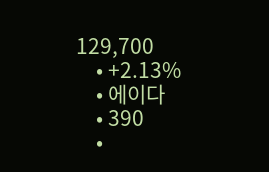129,700
    • +2.13%
    • 에이다
    • 390
    •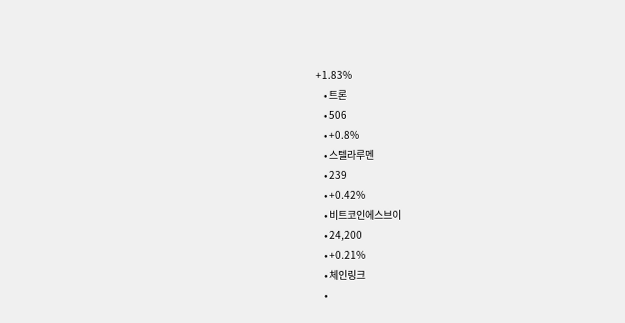+1.83%
    • 트론
    • 506
    • +0.8%
    • 스텔라루멘
    • 239
    • +0.42%
    • 비트코인에스브이
    • 24,200
    • +0.21%
    • 체인링크
    •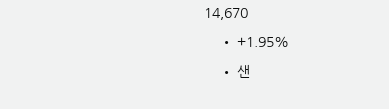14,670
    • +1.95%
    • 샌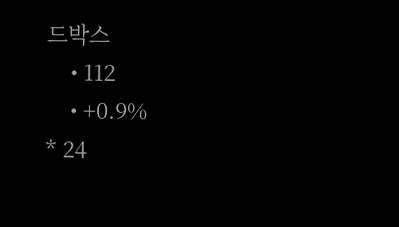드박스
    • 112
    • +0.9%
* 24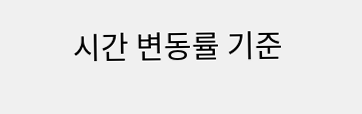시간 변동률 기준